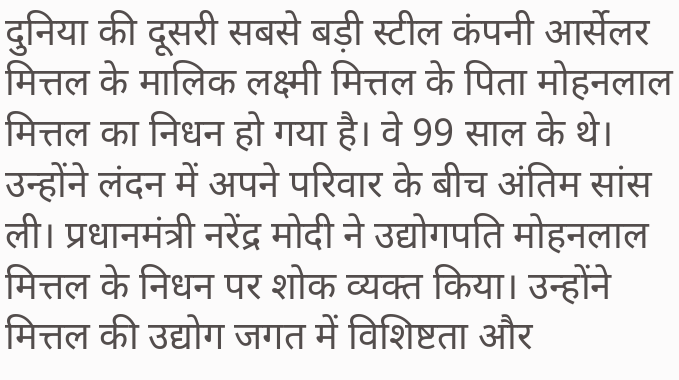दुनिया की दूसरी सबसे बड़ी स्टील कंपनी आर्सेलर मित्तल के मालिक लक्ष्मी मित्तल के पिता मोहनलाल मित्तल का निधन हो गया है। वे 99 साल के थे। उन्होंने लंदन में अपने परिवार के बीच अंतिम सांस ली। प्रधानमंत्री नरेंद्र मोदी ने उद्योगपति मोहनलाल मित्तल के निधन पर शोक व्यक्त किया। उन्होंने मित्तल की उद्योग जगत में विशिष्टता और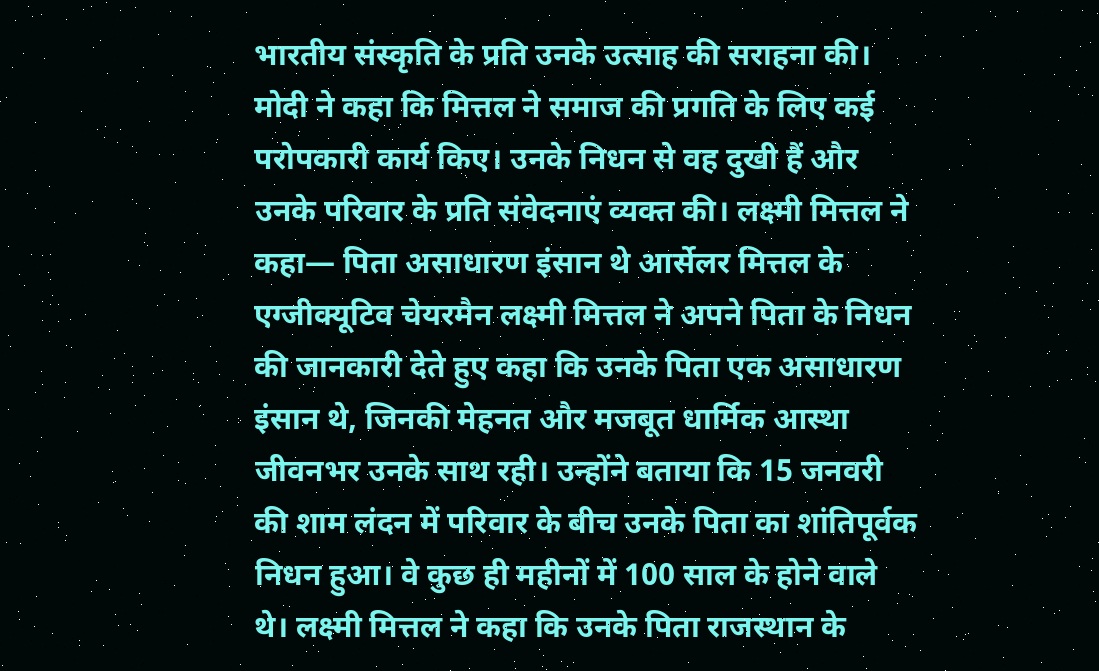भारतीय संस्कृति के प्रति उनके उत्साह की सराहना की। मोदी ने कहा कि मित्तल ने समाज की प्रगति के लिए कई परोपकारी कार्य किए। उनके निधन से वह दुखी हैं और उनके परिवार के प्रति संवेदनाएं व्यक्त की। लक्ष्मी मित्तल ने कहा— पिता असाधारण इंसान थे आर्सेलर मित्तल के एग्जीक्यूटिव चेयरमैन लक्ष्मी मित्तल ने अपने पिता के निधन की जानकारी देते हुए कहा कि उनके पिता एक असाधारण इंसान थे, जिनकी मेहनत और मजबूत धार्मिक आस्था जीवनभर उनके साथ रही। उन्होंने बताया कि 15 जनवरी की शाम लंदन में परिवार के बीच उनके पिता का शांतिपूर्वक निधन हुआ। वे कुछ ही महीनों में 100 साल के होने वाले थे। लक्ष्मी मित्तल ने कहा कि उनके पिता राजस्थान के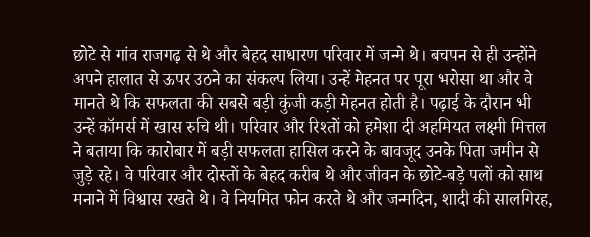छोटे से गांव राजगढ़ से थे और बेहद साधारण परिवार में जन्मे थे। बचपन से ही उन्होंने अपने हालात से ऊपर उठने का संकल्प लिया। उन्हें मेहनत पर पूरा भरोसा था और वे मानते थे कि सफलता की सबसे बड़ी कुंजी कड़ी मेहनत होती है। पढ़ाई के दौरान भी उन्हें कॉमर्स में खास रुचि थी। परिवार और रिश्तों को हमेशा दी अहमियत लक्ष्मी मित्तल ने बताया कि कारोबार में बड़ी सफलता हासिल करने के बावजूद उनके पिता जमीन से जुड़े रहे। वे परिवार और दोस्तों के बेहद करीब थे और जीवन के छोटे-बड़े पलों को साथ मनाने में विश्वास रखते थे। वे नियमित फोन करते थे और जन्मदिन, शादी की सालगिरह,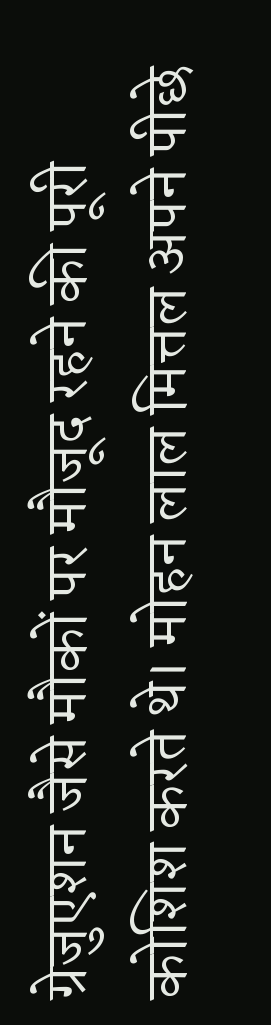ग्रेजुएशन जैसे मौकों पर मौजूद रहने की पूरी कोशिश करते थे। मोहन लाल मित्तल अपने पीछे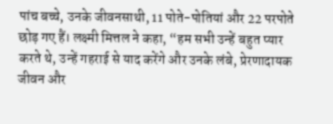पांच बच्चे, उनके जीवनसाथी, 11 पोते-पोतियां और 22 परपोते छोड़ गए हैं। लक्ष्मी मित्तल ने कहा, “हम सभी उन्हें बहुत प्यार करते थे, उन्हें गहराई से याद करेंगे और उनके लंबे, प्रेरणादायक जीवन और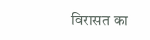विरासत का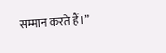सम्मान करते हैं।”